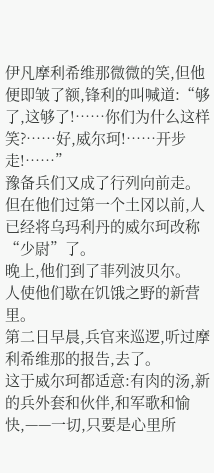伊凡摩利希维那微微的笑,但他便即皱了额,锋利的叫喊道:“够了,这够了!……你们为什么这样笑?……好,威尔珂!……开步走!……”
豫备兵们又成了行列向前走。
但在他们过第一个土冈以前,人已经将乌玛利丹的威尔珂改称“少尉”了。
晚上,他们到了菲列波贝尔。
人使他们歇在饥饿之野的新营里。
第二日早晨,兵官来巡逻,听过摩利希维那的报告,去了。
这于威尔珂都适意:有肉的汤,新的兵外套和伙伴,和军歌和愉快,——一切,只要是心里所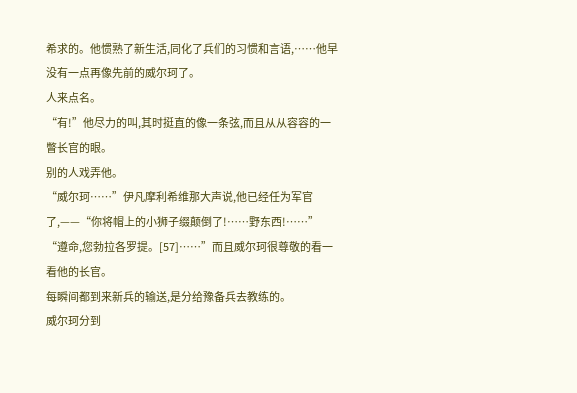希求的。他惯熟了新生活,同化了兵们的习惯和言语,……他早没有一点再像先前的威尔珂了。
人来点名。
“有!”他尽力的叫,其时挺直的像一条弦,而且从从容容的一瞥长官的眼。
别的人戏弄他。
“威尔珂……”伊凡摩利希维那大声说,他已经任为军官了,——“你将帽上的小狮子缀颠倒了!……野东西!……”
“遵命,您勃拉各罗提。[57]……”而且威尔珂很尊敬的看一看他的长官。
每瞬间都到来新兵的输送,是分给豫备兵去教练的。
威尔珂分到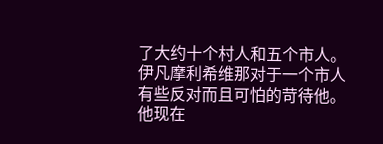了大约十个村人和五个市人。伊凡摩利希维那对于一个市人有些反对而且可怕的苛待他。
他现在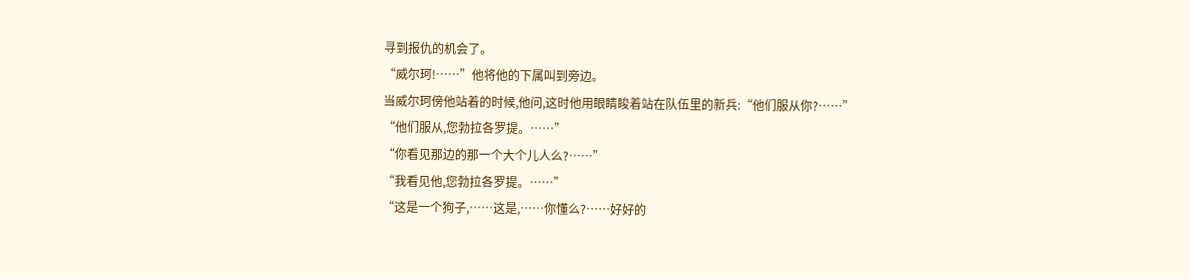寻到报仇的机会了。
“威尔珂!……”他将他的下属叫到旁边。
当威尔珂傍他站着的时候,他问,这时他用眼睛睃着站在队伍里的新兵:“他们服从你?……”
“他们服从,您勃拉各罗提。……”
“你看见那边的那一个大个儿人么?……”
“我看见他,您勃拉各罗提。……”
“这是一个狗子,……这是,……你懂么?……好好的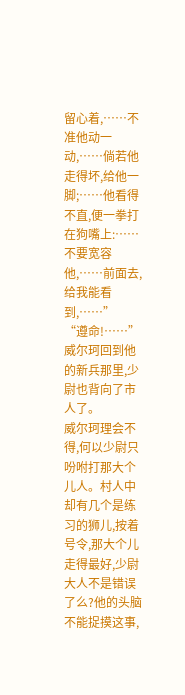留心着,……不准他动一动,……倘若他走得坏,给他一脚;……他看得不直,便一拳打在狗嘴上:……不要宽容他,……前面去,给我能看到,……”
“遵命!……”
威尔珂回到他的新兵那里,少尉也背向了市人了。
威尔珂理会不得,何以少尉只吩咐打那大个儿人。村人中却有几个是练习的狮儿,按着号令,那大个儿走得最好,少尉大人不是错误了么?他的头脑不能捉摸这事,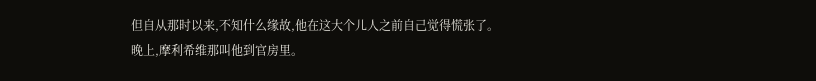但自从那时以来,不知什么缘故,他在这大个儿人之前自己觉得慌张了。
晚上,摩利希维那叫他到官房里。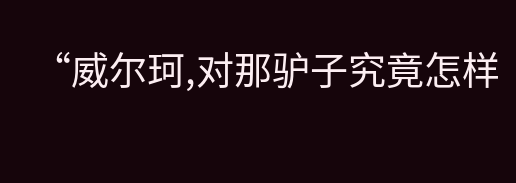“威尔珂,对那驴子究竟怎样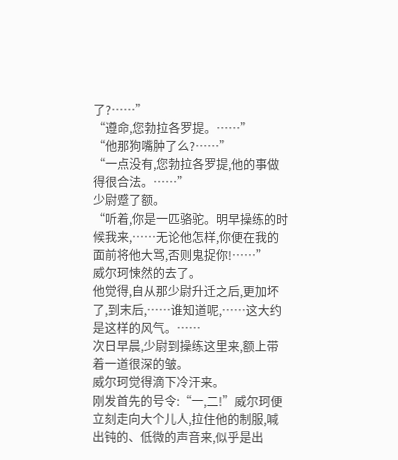了?……”
“遵命,您勃拉各罗提。……”
“他那狗嘴肿了么?……”
“一点没有,您勃拉各罗提,他的事做得很合法。……”
少尉蹙了额。
“听着,你是一匹骆驼。明早操练的时候我来,……无论他怎样,你便在我的面前将他大骂,否则鬼捉你!……”
威尔珂悚然的去了。
他觉得,自从那少尉升迁之后,更加坏了,到末后,……谁知道呢,……这大约是这样的风气。……
次日早晨,少尉到操练这里来,额上带着一道很深的皱。
威尔珂觉得滴下冷汗来。
刚发首先的号令:“一,二!”威尔珂便立刻走向大个儿人,拉住他的制服,喊出钝的、低微的声音来,似乎是出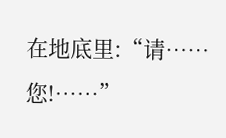在地底里:“请……您!……”